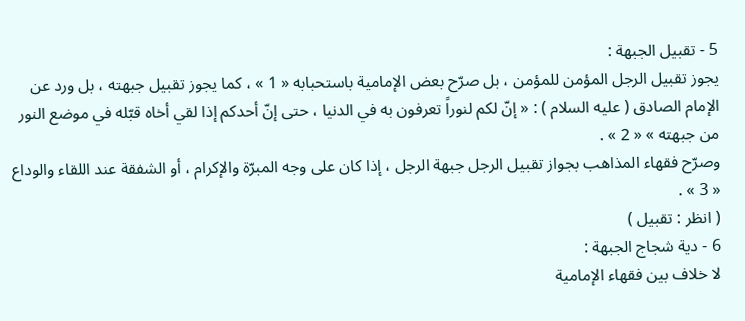5 - تقبيل الجبهة :
يجوز تقبيل الرجل المؤمن للمؤمن ، بل صرّح بعض الإمامية باستحبابه « 1 » ، كما يجوز تقبيل جبهته ، بل ورد عن الإمام الصادق ( عليه السلام ) : « إنّ لكم لنوراً تعرفون به في الدنيا ، حتى إنّ أحدكم إذا لقي أخاه قبّله في موضع النور من جبهته » « 2 » .
وصرّح فقهاء المذاهب بجواز تقبيل الرجل جبهة الرجل ، إذا كان على وجه المبرّة والإكرام ، أو الشفقة عند اللقاء والوداع « 3 » .
( انظر : تقبيل )
6 - دية شجاج الجبهة :
لا خلاف بين فقهاء الإمامية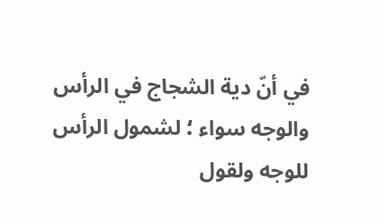في أنّ دية الشجاج في الرأس والوجه سواء ؛ لشمول الرأس للوجه ولقول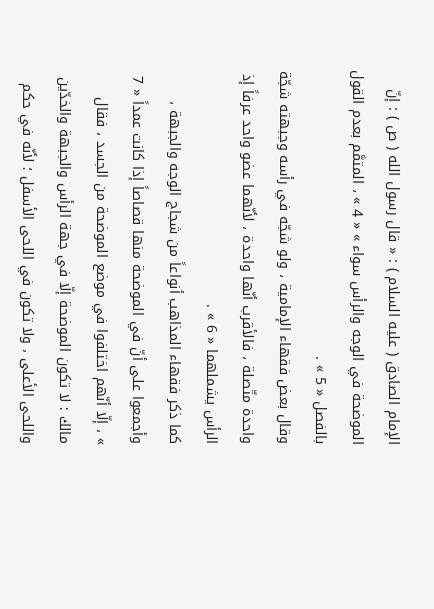الإمام الصادق ( عليه السلام ) : « قال رسول الله ( ص ) : إنّ الموضحة في الوجه والرأس سواء » « 4 » ، المتمَّم بعدم القول بالفصل « 5 » .
وقال بعض فقهاء الإمامية ، ولو شجّه في رأسه وجبهته شجّة واحدة متّصلة ، فالأقرب أنّها واحدة ، لأنّهما عضو واحد عرفاً إذ الرأس يشملهما « 6 » .
كما ذكر فقهاء المذاهب أنواعاً من شجاج الوجه والجبهة ، وأجمعوا على أنّ في الموضحة منها قصاصاً إذا كانت عمداً « 7 » ، إلّا أنّهم اختلفوا في موضع الموضحة من الجسد ، فقال مالك : لا تكون الموضحة إلّا في جهة الرأس والجبهة والخدّين واللحى الأعلى ، ولا تكون في اللحى الأسفل ؛ لأنّه في حكم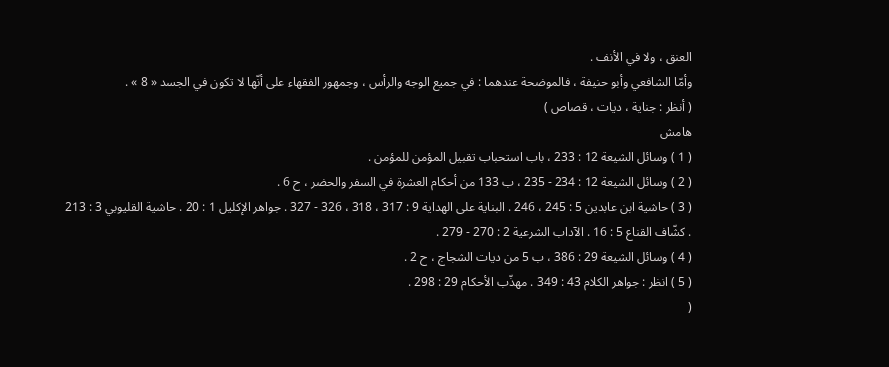العنق ، ولا في الأنف .
وأمّا الشافعي وأبو حنيفة ، فالموضحة عندهما : في جميع الوجه والرأس ، وجمهور الفقهاء على أنّها لا تكون في الجسد « 8 » .
( أنظر : جناية ، ديات ، قصاص )
هامش
( 1 ) وسائل الشيعة 12 : 233 ، باب استحباب تقبيل المؤمن للمؤمن .
( 2 ) وسائل الشيعة 12 : 234 - 235 ، ب 133 من أحكام العشرة في السفر والحضر ، ح 6 .
( 3 ) حاشية ابن عابدين 5 : 245 ، 246 . البناية على الهداية 9 : 317 ، 318 ، 326 - 327 . جواهر الإكليل 1 : 20 . حاشية القليوبي 3 : 213 . كشّاف القناع 5 : 16 . الآداب الشرعية 2 : 270 - 279 .
( 4 ) وسائل الشيعة 29 : 386 ، ب 5 من ديات الشجاج ، ح 2 .
( 5 ) انظر : جواهر الكلام 43 : 349 . مهذّب الأحكام 29 : 298 .
(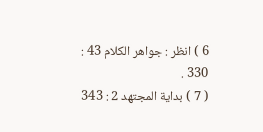6 ) انظر : جواهر الكلام 43 : 330 .
( 7 ) بداية المجتهد 2 : 343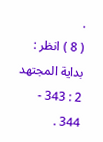.
( 8 ) انظر : بداية المجتهد 2 : 343 - 344 .